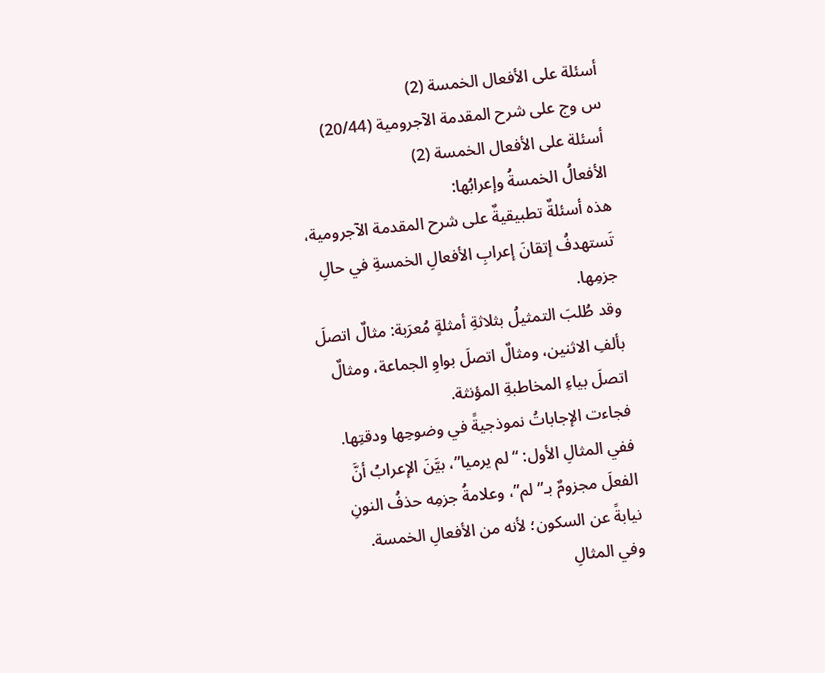أسئلة على الأفعال الخمسة (2)
س وج على شرح المقدمة الآجرومية (20/44)
أسئلة على الأفعال الخمسة (2)
الأفعالُ الخمسةُ وإعرابُها:
هذه أسئلةٌ تطبيقيةٌ على شرح المقدمة الآجرومية، تَستهدفُ إتقانَ إعرابِ الأفعالِ الخمسةِ في حالِ جزمِها.
وقد طُلبَ التمثيلُ بثلاثةِ أمثلةٍ مُعرَبة: مثالٌ اتصلَ بألفِ الاثنين، ومثالٌ اتصلَ بواوِ الجماعة، ومثالٌ اتصلَ بياءِ المخاطبةِ المؤنثة.
فجاءت الإجاباتُ نموذجيةً في وضوحِها ودقتِها.
ففي المثالِ الأول: “لم يرميا”، بيَّنَ الإعرابُ أنَّ الفعلَ مجزومٌ بـ”لم”، وعلامةُ جزمِه حذفُ النونِ نيابةً عن السكون؛ لأنه من الأفعالِ الخمسة.
وفي المثالِ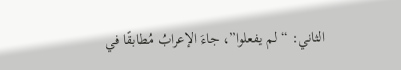الثاني: “لم يفعلوا”، جاءَ الإعرابُ مُطابقًا في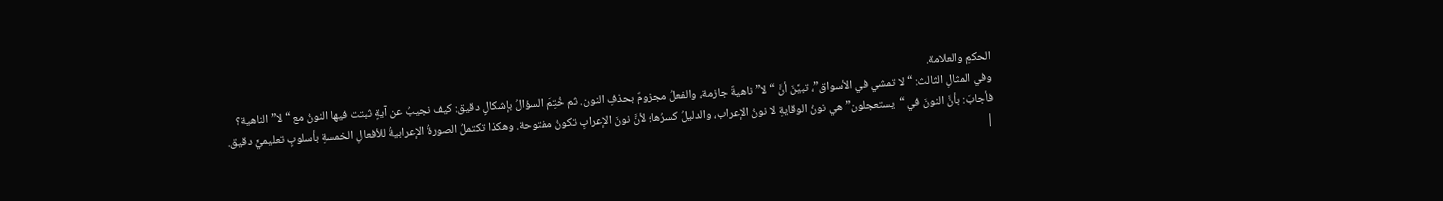الحكمِ والعلامة.
وفي المثالِ الثالث: “لا تمشي في الأسواق”، تبيَّنَ أنَّ “لا” ناهيةٌ جازمة، والفعلُ مجزومٌ بحذفِ النون. ثم خُتِمَ السؤالُ بإشكالٍ دقيق: كيف نجيبُ عن آيةٍ ثبتت فيها النونُ مع “لا” الناهية؟
فأجابَ: بأنَّ النونَ في “يستعجلون” هي نونُ الوقايةِ لا نونُ الإعراب، والدليلُ كسرُها؛ لأنَّ نونَ الإعرابِ تكونُ مفتوحة. وهكذا تكتملُ الصورةُ الإعرابيةُ للأفعالِ الخمسةِ بأسلوبٍ تعليميٍّ دقيق.
|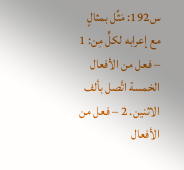س192: مَثِّل بمثالٍ مع إعرابه لكلٍّ مِن: 1 – فعل من الأفعال الخمسة اتَّصل بألف الاثنين. 2 – فعل من الأفعال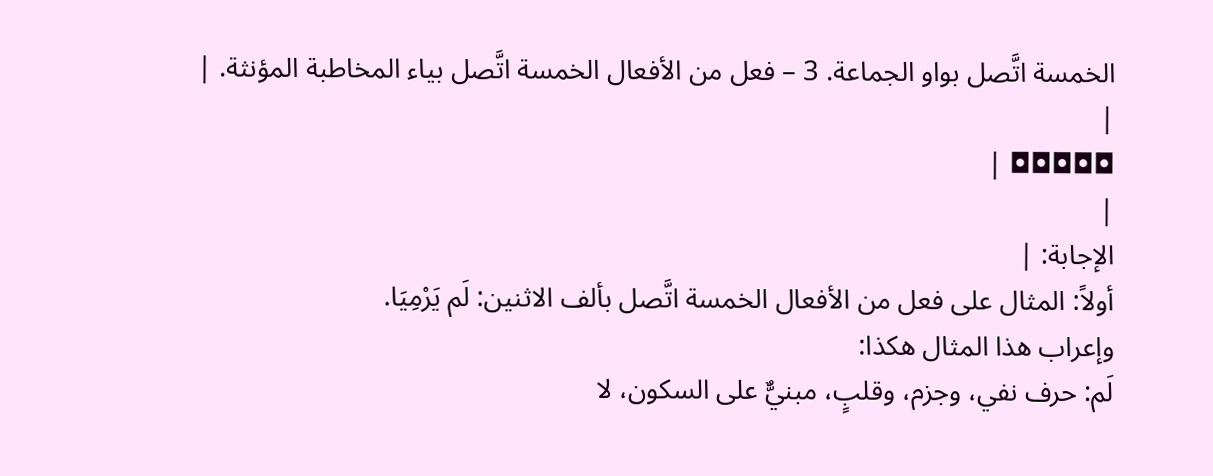الخمسة اتَّصل بواو الجماعة. 3 – فعل من الأفعال الخمسة اتَّصل بياء المخاطبة المؤنثة. |
|
◘◘◘◘◘ |
|
الإجابة: |
أولاً: المثال على فعل من الأفعال الخمسة اتَّصل بألف الاثنين: لَم يَرْمِيَا.
وإعراب هذا المثال هكذا:
لَم: حرف نفي، وجزم، وقلبٍ، مبنيٌّ على السكون، لا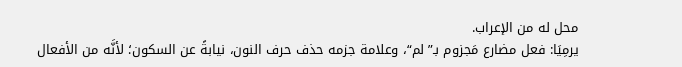محل له من الإعراب.
يرمِيَا: فعل مضارع مَجزوم بـ”لم“، وعلامة جزمه حذف حرف النون، نيابةً عن السكون؛ لأنَّه من الأفعال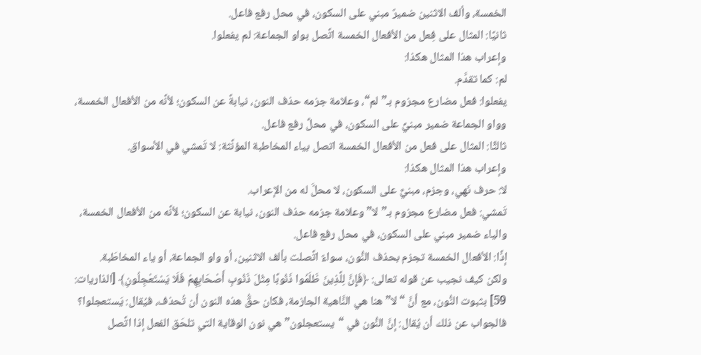الخمسة، وألف الاثنين ضميرٌ مبني على السكون، في محل رفع فاعل.
ثانيًا: المثال على فِعل من الأفعال الخمسة اتَّصل بواو الجماعة: لم يفعلوا.
وإعراب هذا المثال هكذا:
لم: كما تقدَّم.
يفعلوا: فعل مضارع مجزوم بـ”لم“، وعلامة جزمه حذف النون، نيابةً عن السكون؛ لأنَّه من الأفعال الخمسة، وواو الجماعة ضمير مبنيٌّ على السكون، في محلِّ رفع فاعل.
ثالثًا: المثال على فعل من الأفعال الخمسة اتصل بياء المخاطبة المؤنَّثة: لا تَمشي في الأسواق.
وإعراب هذا المثال هكذا:
لا: حرف نَهي، وجزم، مبنيٌّ على السكون، لا محلَّ له من الإعراب.
تَمشي: فعل مضارع مجزوم بـ”لا” وعلامة جزمه حذف النون، نيابة عن السكون؛ لأنَّه من الأفعال الخمسة، والياء ضمير مبني على السكون، في محل رفع فاعل.
إذًا: الأفعال الخمسة تجزم بحذف النُّون، سواءٌ اتَّصلت بألف الاثنين، أو واو الجماعة، أو ياء المخاطَبة.
ولكن كيف نجيب عن قوله تعالى: ﴿فَإِنَّ لِلَّذِينَ ظَلَمُوا ذَنُوبًا مِثْلَ ذَنُوبِ أَصْحَابِهِمْ فَلَا يَسْتَعْجِلُونِ﴾ [الذاريات: 59] بثبوت النُّون، مع أنَّ “لا” هنا هي النَّاهية الجازمة، فكان حقُّ هذه النون أن تُحذف، فيُقال: يَستعجلوا؟
فالجواب عن ذلك أن يُقال: إنَّ النُّون في “يستعجلون” هي نون الوقاية التي تلحَق الفعل إذا اتَّصل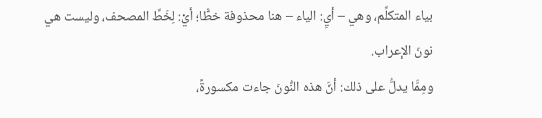بياء المتكلِّم، وهي – أيِ: الياء – هنا محذوفة خطًّا؛ أيْ: لِخَطِّ المصحف، وليست هي نونَ الإعراب.
ومِمَّا يدلُّ على ذلك: أنَّ هذه النُّونَ جاءت مكسورةً،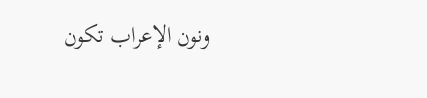ونون الإعراب تكون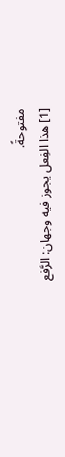مفتوحةً.
[1] هذا الفِعل يجوز فيه وجهان: الرَّفع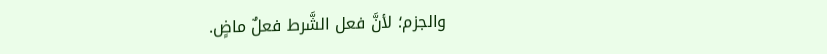والجزم؛ لأنَّ فعل الشَّرط فعلٌ ماضٍ.